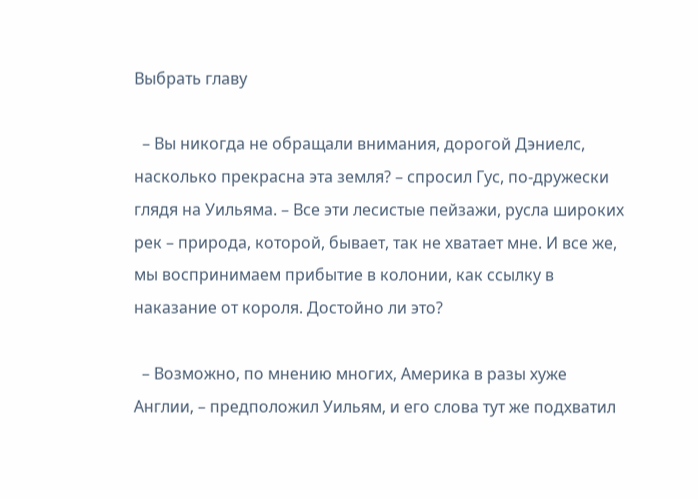Выбрать главу

  – Вы никогда не обращали внимания, дорогой Дэниелс, насколько прекрасна эта земля? – спросил Гус, по-дружески глядя на Уильяма. – Все эти лесистые пейзажи, русла широких рек – природа, которой, бывает, так не хватает мне. И все же, мы воспринимаем прибытие в колонии, как ссылку в наказание от короля. Достойно ли это?

  – Возможно, по мнению многих, Америка в разы хуже Англии, – предположил Уильям, и его слова тут же подхватил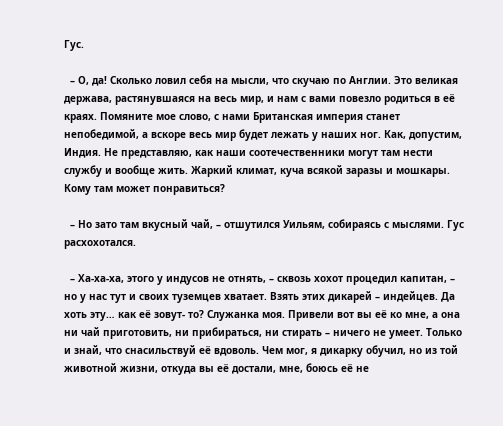Гус.

  – О, да! Сколько ловил себя на мысли, что скучаю по Англии. Это великая держава, растянувшаяся на весь мир, и нам с вами повезло родиться в её краях. Помяните мое слово, с нами Британская империя станет непобедимой, а вскоре весь мир будет лежать у наших ног. Как, допустим, Индия. Не представляю, как наши соотечественники могут там нести службу и вообще жить. Жаркий климат, куча всякой заразы и мошкары. Кому там может понравиться?

  – Но зато там вкусный чай, – отшутился Уильям, собираясь с мыслями. Гус расхохотался.

  – Ха-ха-ха, этого у индусов не отнять, – сквозь хохот процедил капитан, – но у нас тут и своих туземцев хватает. Взять этих дикарей – индейцев. Да хоть эту… как её зовут- то? Служанка моя. Привели вот вы её ко мне, а она ни чай приготовить, ни прибираться, ни стирать – ничего не умеет. Только и знай, что снасильствуй её вдоволь. Чем мог, я дикарку обучил, но из той животной жизни, откуда вы её достали, мне, боюсь её не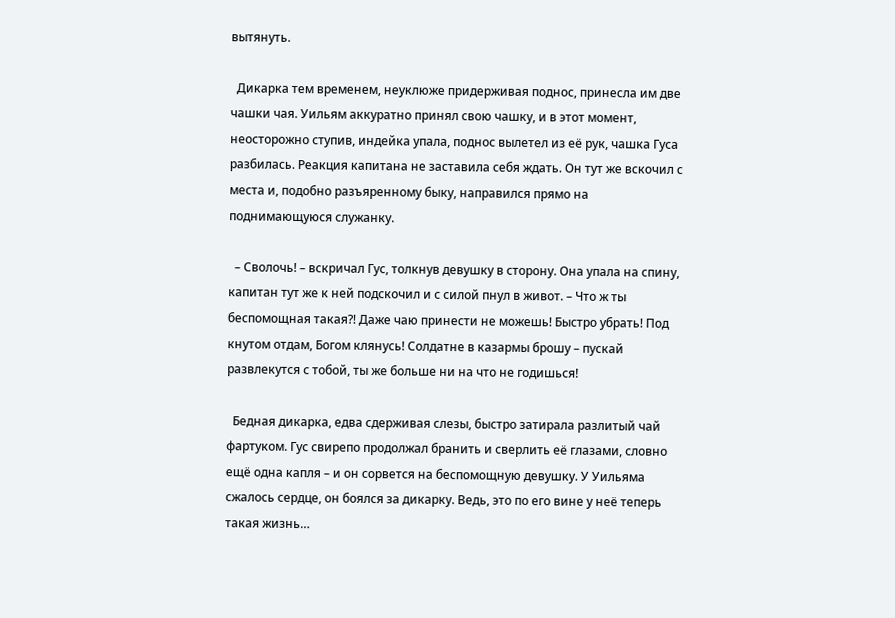вытянуть.

  Дикарка тем временем, неуклюже придерживая поднос, принесла им две чашки чая. Уильям аккуратно принял свою чашку, и в этот момент, неосторожно ступив, индейка упала, поднос вылетел из её рук, чашка Гуса разбилась. Реакция капитана не заставила себя ждать. Он тут же вскочил с места и, подобно разъяренному быку, направился прямо на поднимающуюся служанку.

  – Сволочь! – вскричал Гус, толкнув девушку в сторону. Она упала на спину, капитан тут же к ней подскочил и с силой пнул в живот. – Что ж ты беспомощная такая?! Даже чаю принести не можешь! Быстро убрать! Под кнутом отдам, Богом клянусь! Солдатне в казармы брошу – пускай развлекутся с тобой, ты же больше ни на что не годишься!

  Бедная дикарка, едва сдерживая слезы, быстро затирала разлитый чай фартуком. Гус свирепо продолжал бранить и сверлить её глазами, словно ещё одна капля – и он сорвется на беспомощную девушку. У Уильяма сжалось сердце, он боялся за дикарку. Ведь, это по его вине у неё теперь такая жизнь…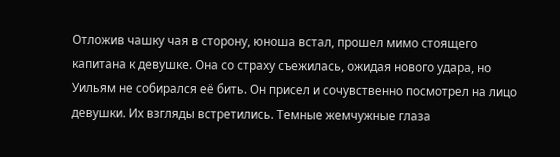Отложив чашку чая в сторону, юноша встал, прошел мимо стоящего капитана к девушке. Она со страху съежилась, ожидая нового удара, но Уильям не собирался её бить. Он присел и сочувственно посмотрел на лицо девушки. Их взгляды встретились. Темные жемчужные глаза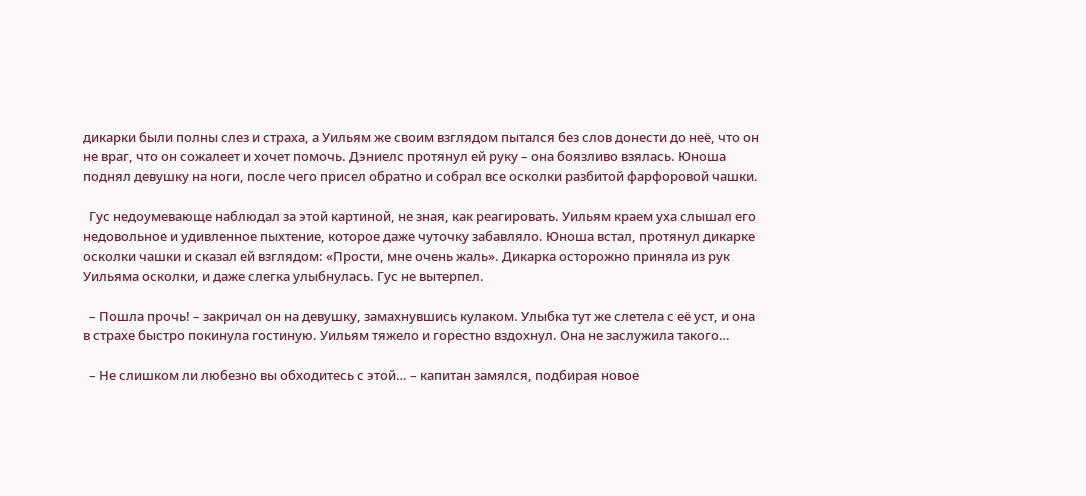дикарки были полны слез и страха, а Уильям же своим взглядом пытался без слов донести до неё, что он не враг, что он сожалеет и хочет помочь. Дэниелс протянул ей руку – она боязливо взялась. Юноша поднял девушку на ноги, после чего присел обратно и собрал все осколки разбитой фарфоровой чашки.

  Гус недоумевающе наблюдал за этой картиной, не зная, как реагировать. Уильям краем уха слышал его недовольное и удивленное пыхтение, которое даже чуточку забавляло. Юноша встал, протянул дикарке осколки чашки и сказал ей взглядом: «Прости, мне очень жаль». Дикарка осторожно приняла из рук Уильяма осколки, и даже слегка улыбнулась. Гус не вытерпел.

  – Пошла прочь! – закричал он на девушку, замахнувшись кулаком. Улыбка тут же слетела с её уст, и она в страхе быстро покинула гостиную. Уильям тяжело и горестно вздохнул. Она не заслужила такого…

  – Не слишком ли любезно вы обходитесь с этой… – капитан замялся, подбирая новое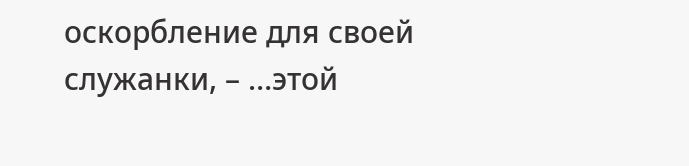оскорбление для своей служанки, – …этой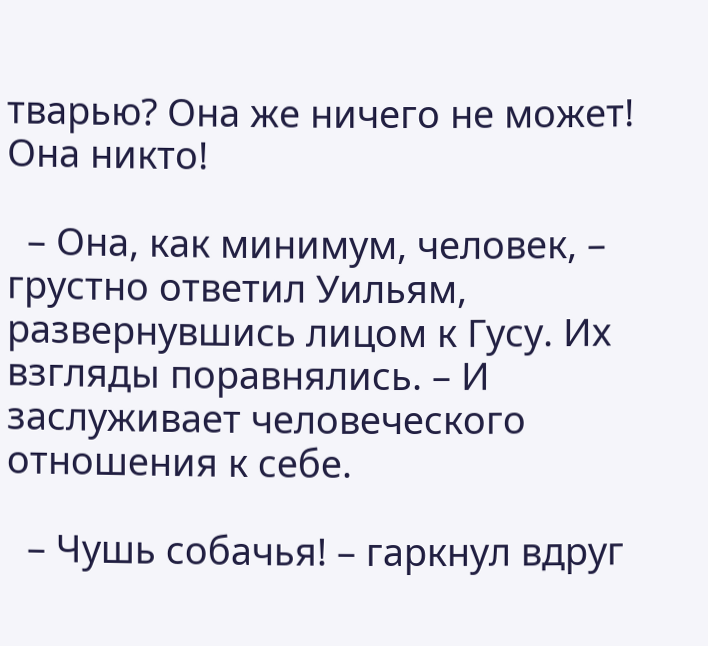тварью? Она же ничего не может! Она никто!

  – Она, как минимум, человек, – грустно ответил Уильям, развернувшись лицом к Гусу. Их взгляды поравнялись. – И заслуживает человеческого отношения к себе.

  – Чушь собачья! – гаркнул вдруг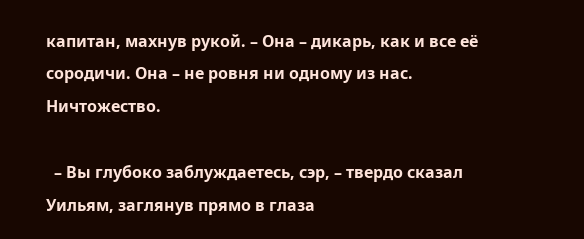капитан, махнув рукой. – Она – дикарь, как и все её сородичи. Она – не ровня ни одному из нас. Ничтожество.

  – Вы глубоко заблуждаетесь, сэр, – твердо сказал Уильям, заглянув прямо в глаза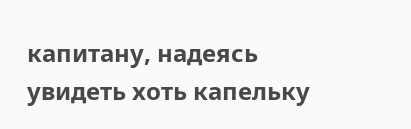капитану, надеясь увидеть хоть капельку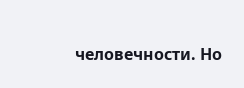человечности. Но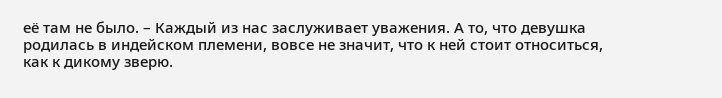её там не было. – Каждый из нас заслуживает уважения. А то, что девушка родилась в индейском племени, вовсе не значит, что к ней стоит относиться, как к дикому зверю.